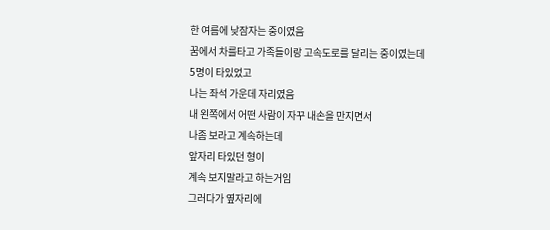한 여름에 낮잠자는 중이였음
꿈에서 차를타고 가족들이랑 고속도로를 달리는 중이였는데
5명이 타있었고
나는 좌석 가운데 자리였음
내 왼쪽에서 어떤 사람이 자꾸 내손을 만지면서
나좀 보라고 계속하는데
앞자리 타있던 형이
계속 보지말라고 하는거임
그러다가 옆자리에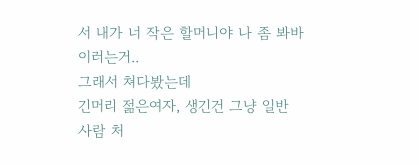서 내가 너 작은 할머니야 나 좀 봐바
이러는거..
그래서 쳐다봤는데
긴머리 젊은여자, 생긴건 그냥 일반 사람 처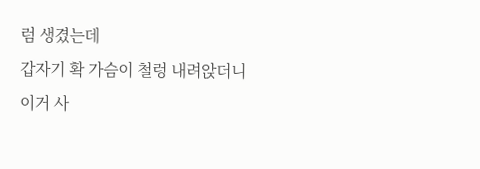럼 생겼는데
갑자기 확 가슴이 철렁 내려앉더니
이거 사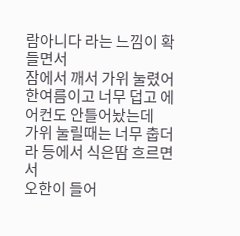람아니다 라는 느낌이 확들면서
잠에서 깨서 가위 눌렸어
한여름이고 너무 덥고 에어컨도 안틀어놨는데
가위 눌릴때는 너무 춥더라 등에서 식은땀 흐르면서
오한이 들어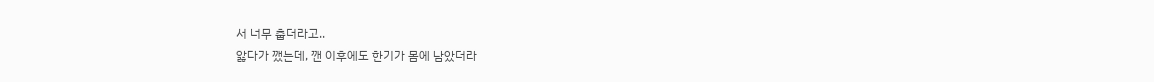서 너무 춥더라고..
앓다가 깼는데, 깬 이후에도 한기가 몸에 남았더라